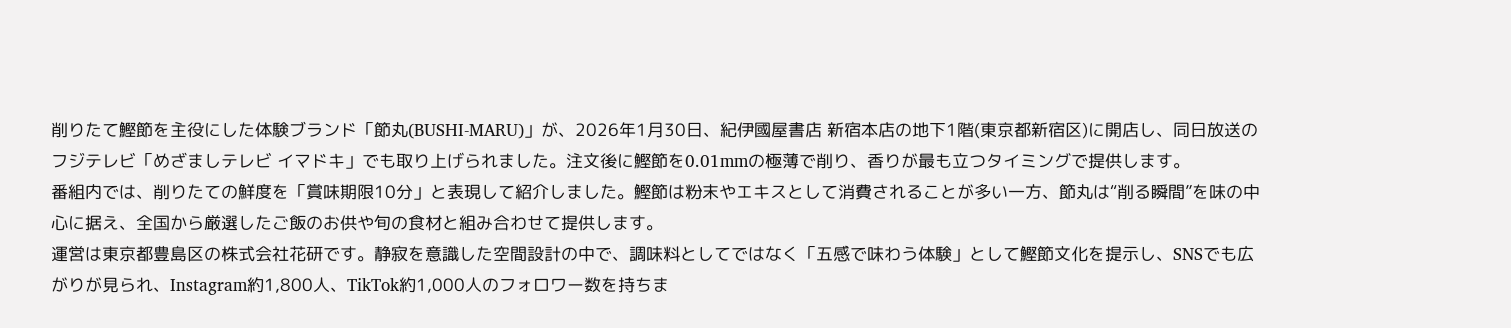削りたて鰹節を主役にした体験ブランド「節丸(BUSHI-MARU)」が、2026年1月30日、紀伊國屋書店 新宿本店の地下1階(東京都新宿区)に開店し、同日放送のフジテレビ「めざましテレビ イマドキ」でも取り上げられました。注文後に鰹節を0.01mmの極薄で削り、香りが最も立つタイミングで提供します。
番組内では、削りたての鮮度を「賞味期限10分」と表現して紹介しました。鰹節は粉末やエキスとして消費されることが多い一方、節丸は“削る瞬間”を味の中心に据え、全国から厳選したご飯のお供や旬の食材と組み合わせて提供します。
運営は東京都豊島区の株式会社花研です。静寂を意識した空間設計の中で、調味料としてではなく「五感で味わう体験」として鰹節文化を提示し、SNSでも広がりが見られ、Instagram約1,800人、TikTok約1,000人のフォロワー数を持ちま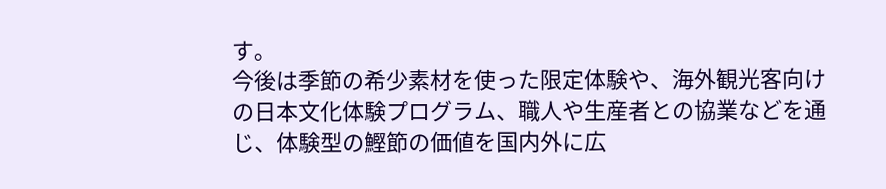す。
今後は季節の希少素材を使った限定体験や、海外観光客向けの日本文化体験プログラム、職人や生産者との協業などを通じ、体験型の鰹節の価値を国内外に広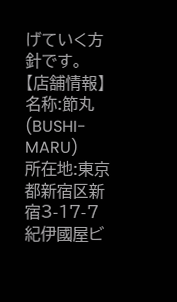げていく方針です。
【店舗情報】
名称:節丸(BUSHI-MARU)
所在地:東京都新宿区新宿3-17-7 紀伊國屋ビ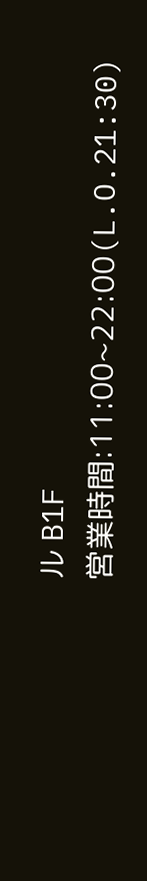ル B1F
営業時間:11:00~22:00(L.O.21:30)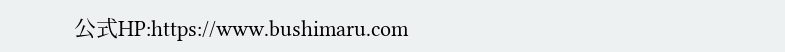公式HP:https://www.bushimaru.com